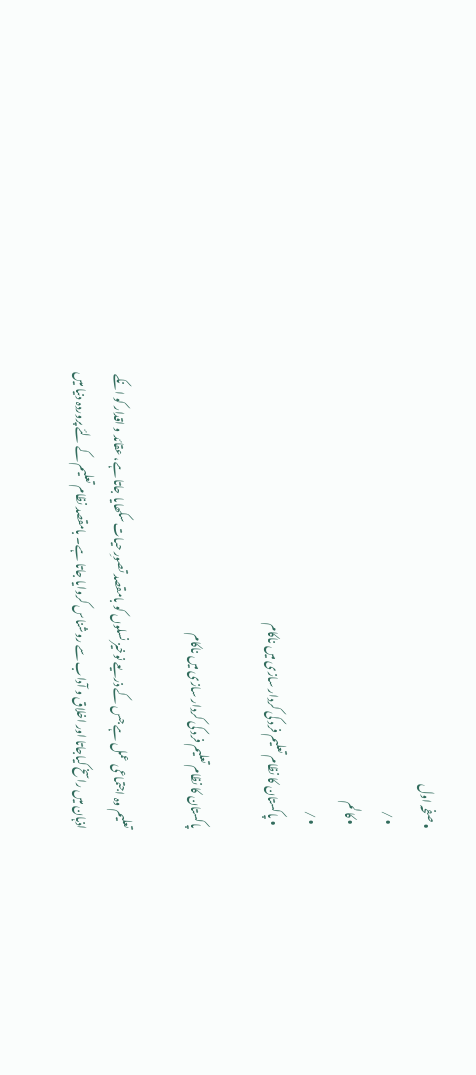• صفحہ اول
  • /
  • کالم
  • /
  • پاکستان کا نظام تعلیم فرد کی کردار سازی میں ناکام

پاکستان کا نظام تعلیم فرد کی کردار سازی میں ناکام

تعلیم وہ اجتماعی عمل ہے جس کے ذریعے نوخیز نسلوں کو بامقصد تصورِ حیات سکھایا جاتا ہے، عقائد و اقدار کو انکے اذہان میں راسخ کیاجاتا اور اخلاق و آداب سے روشناس کروایا جاتا ہے۔ بامقصد نظام تعلیم کے لئے پروردہ دنیا میں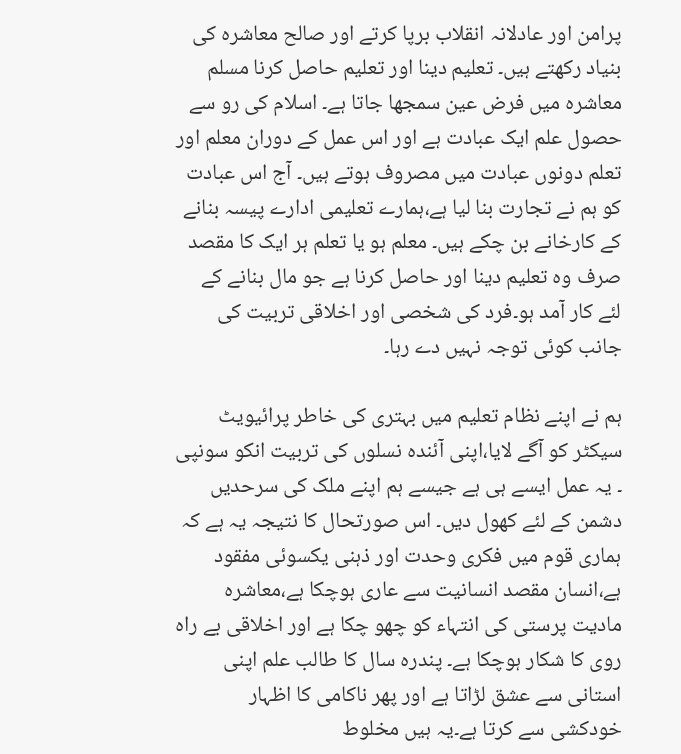پرامن اور عادلانہ انقلاب برپا کرتے اور صالح معاشرہ کی بنیاد رکھتے ہیں۔ تعلیم دینا اور تعلیم حاصل کرنا مسلم معاشرہ میں فرض عین سمجھا جاتا ہے۔ اسلام کی رو سے حصول علم ایک عبادت ہے اور اس عمل کے دوران معلم اور تعلم دونوں عبادت میں مصروف ہوتے ہیں۔ آج اس عبادت کو ہم نے تجارت بنا لیا ہے،ہمارے تعلیمی ادارے پیسہ بنانے کے کارخانے بن چکے ہیں۔ معلم ہو یا تعلم ہر ایک کا مقصد صرف وہ تعلیم دینا اور حاصل کرنا ہے جو مال بنانے کے لئے کار آمد ہو۔فرد کی شخصی اور اخلاقی تربیت کی جانب کوئی توجہ نہیں دے رہا۔

ہم نے اپنے نظام تعلیم میں بہتری کی خاطر پرائیویٹ سیکٹر کو آگے لایا،اپنی آئندہ نسلوں کی تربیت انکو سونپی ۔ یہ عمل ایسے ہی ہے جیسے ہم اپنے ملک کی سرحدیں دشمن کے لئے کھول دیں۔ اس صورتحال کا نتیجہ یہ ہے کہ ہماری قوم میں فکری وحدت اور ذہنی یکسوئی مفقود ہے،انسان مقصد انسانیت سے عاری ہوچکا ہے،معاشرہ مادیت پرستی کی انتہاء کو چھو چکا ہے اور اخلاقی بے راہ روی کا شکار ہوچکا ہے۔ پندرہ سال کا طالب علم اپنی استانی سے عشق لڑاتا ہے اور پھر ناکامی کا اظہار خودکشی سے کرتا ہے۔یہ ہیں مخلوط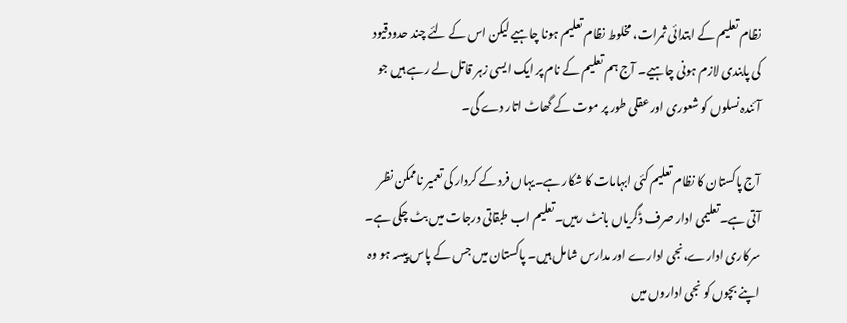نظام تعلیم کے ابتدائی ثمرات، مخلوط نظام تعلیم ہونا چاہیے لیکن اس کے لئے چند حدودقیود کی پابندی لازم ہونی چاہیے۔ آج ہم تعلیم کے نام پر ایک ایسی زہر قاتل لے رہے ہیں جو آئندہ نسلوں کو شعوری اور عقلی طور پر موت کے گھاٹ اتار دے گی۔

آج پاکستان کا نظام تعلیم کئی ابہامات کا شکار ہے۔یہاں فرد کے کردار کی تعمیر ناممکن نظر آتی ہے۔تعلیمی ادار صرف ڈگریاں بانٹ رہیں۔تعلیم اب طبقاتی درجات میں بٹ چکی ہے۔ سرکاری ادارے،نجی ادارے اور مدارس شامل ہیں۔ پاکستان میں جس کے پاس پیسہ ہو وہ اپنے بچوں کو نجی اداروں میں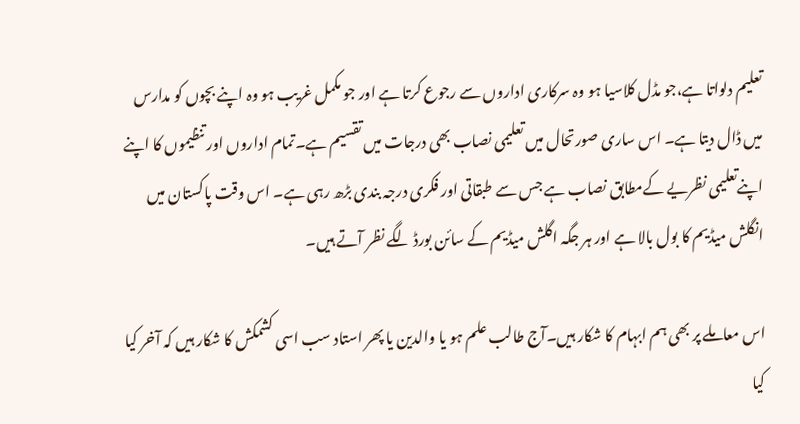تعلیم دلواتا ہے،جو مڈل کلاسیا ہو وہ سرکاری اداروں سے رجوع کرتا ہے اور جو مکمل غریب ہو وہ اپنے بچوں کو مدارس میں ڈال دیتا ہے۔ اس ساری صورتحال میں تعلیمی نصاب بھی درجات میں تقسیم ہے۔تمام اداروں اور تنظیموں کا اپنے اپنےتعلیمی نظریے کےمطابق نصاب ہے جس سے طبقاتی اور فکری درجہ بندی بڑھ رہی ہے۔ اس وقت پاکستان میں انگلش میڈیم کا بول بالا ہے اور ہر جگہ اگلش میڈیم کے سائن بورڈ لگے نظر آتے ہیں۔

اس معاملے پر بھی ہم ابہام کا شکار ہیں۔آج طالب علم ہو یا والدین یا پھر استاد سب اسی کشمکش کا شکار ہیں کہ آخر کیا کیا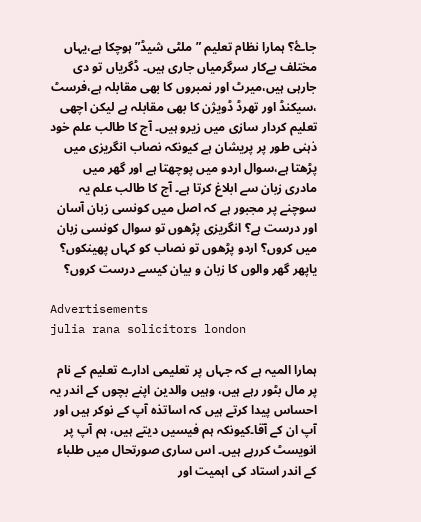جاۓ؟ ہمارا نظام تعلیم ”ملٹی شیڈ” ہوچکا ہے،یہاں مختلف بےکار سرگرمیاں جاری ہیں۔ ڈگریاں تو دی جارہی ہیں،میرٹ اور نمبروں کا بھی مقابلہ ہے،فرسٹ ،سیکنڈ اور تھرڈ ڈویژن کا بھی مقابلہ ہے لیکن اچھی تعلیم کردار سازی میں زیرو ہیں۔ آج کا طالب علم خود ذہنی طور پر پریشان ہے کیونکہ نصاب انگریزی میں پڑھتا ہے،سوال اردو میں پوچھتا ہے اور گھر میں مادری زبان سے ابلاغ کرتا ہے۔ آج کا طالب علم یہ سوچنے پر مجبور ہے کہ اصل میں کونسی زبان آسان اور درست ہے؟ انگریزی پڑھوں تو سوال کونسی زبان میں کروں؟ اردو پڑھوں تو نصاب کو کہاں پھینکوں؟ یاپھر گھر والوں کا زبان و بیان کیسے درست کروں؟

Advertisements
julia rana solicitors london

ہمارا المیہ ہے کہ جہاں پر تعلیمی ادارے تعلیم کے نام پر مال بٹور رہے ہیں، وہیں والدین اپنے بچوں کے اندر یہ احساس پیدا کرتے ہیں کہ اساتذہ آپ کے نوکر ہیں اور آپ ان کے آقا۔کیونکہ ہم فیسیں دیتے ہیں، ہم آپ پر انویسٹ کررہے ہیں۔ اس ساری صورتحال میں طلباء کے اندر استاد کی اہمیت اور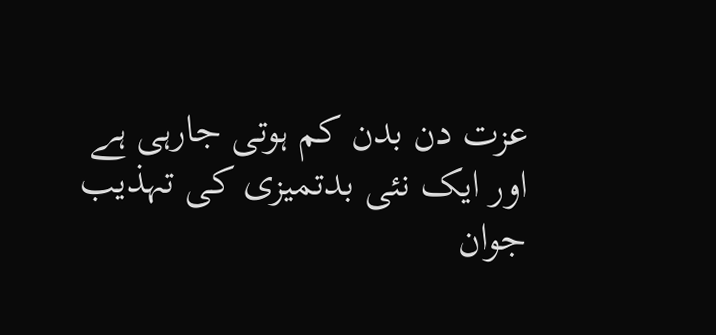عزت دن بدن کم ہوتی جارہی ہے اور ایک نئی بدتمیزی کی تہذیب جوان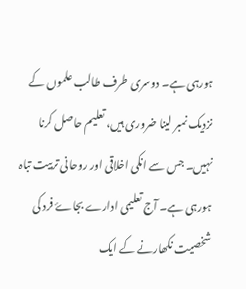ہورہی ہے۔ دوسری طرف طالب علموں کے نزدیک نمبر لینا ضروری ہیں، تعلیم حاصل کرنا نہیں۔ جس سے انکی اخلاقی اور روحانی تربیت تباہ ہورہی ہے۔ آج تعلیمی ادارے بجاۓ فرد کی شخصیت نکھارنے کے ایک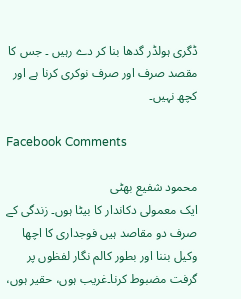ڈگری ہولڈر گدھا بنا کر دے رہیں ۔ جس کا مقصد صرف اور صرف نوکری کرنا ہے اور کچھ نہیں۔

Facebook Comments

محمود شفیع بھٹی
ایک معمولی دکاندار کا بیٹا ہوں۔ زندگی کے صرف دو مقاصد ہیں فوجداری کا اچھا وکیل بننا اور بطور کالم نگار لفظوں پر گرفت مضبوط کرنا۔غریب ہوں، حقیر ہوں،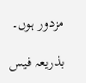مزدور ہوں۔

بذریعہ فیس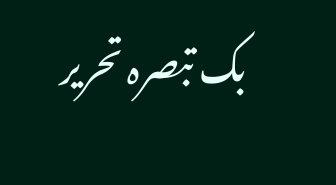بک تبصرہ تحریر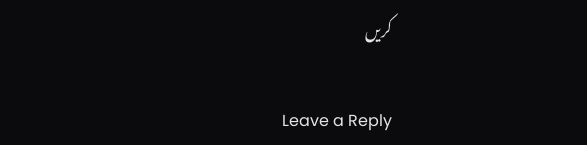کریں

Leave a Reply